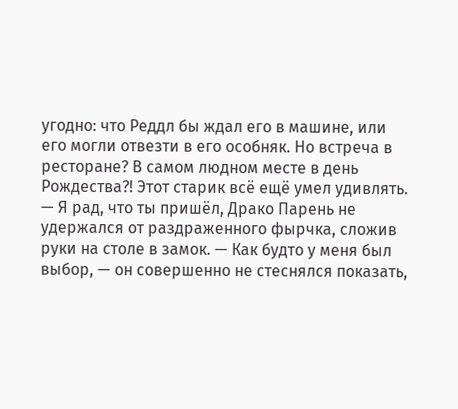угодно: что Реддл бы ждал его в машине, или его могли отвезти в его особняк. Но встреча в ресторане? В самом людном месте в день Рождества?! Этот старик всё ещё умел удивлять. — Я рад, что ты пришёл, Драко Парень не удержался от раздраженного фырчка, сложив руки на столе в замок. — Как будто у меня был выбор, — он совершенно не стеснялся показать,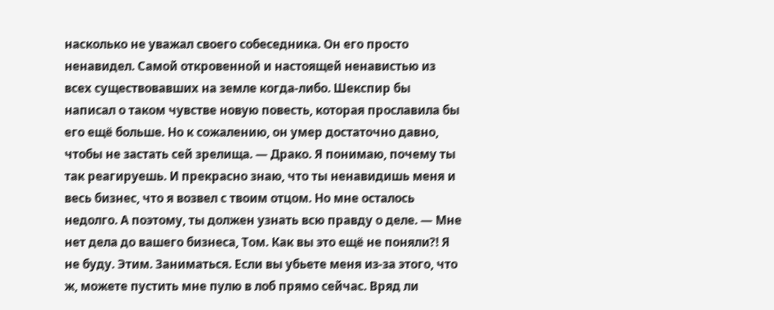насколько не уважал своего собеседника. Он его просто ненавидел. Самой откровенной и настоящей ненавистью из всех существовавших на земле когда-либо. Шекспир бы написал о таком чувстве новую повесть, которая прославила бы его ещё больше. Но к сожалению, он умер достаточно давно, чтобы не застать сей зрелища. — Драко. Я понимаю, почему ты так реагируешь. И прекрасно знаю, что ты ненавидишь меня и весь бизнес, что я возвел с твоим отцом. Но мне осталось недолго. А поэтому, ты должен узнать всю правду о деле. — Мне нет дела до вашего бизнеса, Том. Как вы это ещё не поняли?! Я не буду. Этим. Заниматься. Если вы убьете меня из-за этого, что ж, можете пустить мне пулю в лоб прямо сейчас. Вряд ли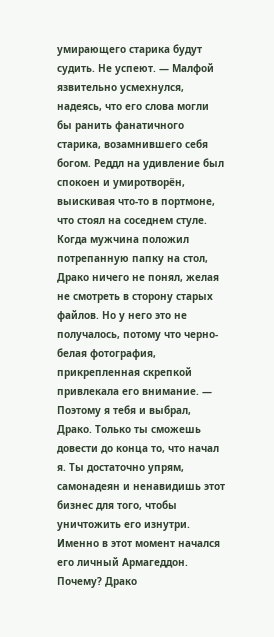умирающего старика будут судить. Не успеют. — Малфой язвительно усмехнулся, надеясь, что его слова могли бы ранить фанатичного старика, возамнившего себя богом. Реддл на удивление был спокоен и умиротворён, выискивая что-то в портмоне, что стоял на соседнем стуле. Когда мужчина положил потрепанную папку на стол, Драко ничего не понял, желая не смотреть в сторону старых файлов. Но у него это не получалось, потому что черно-белая фотография, прикрепленная скрепкой привлекала его внимание. — Поэтому я тебя и выбрал, Драко. Только ты сможешь довести до конца то, что начал я. Ты достаточно упрям, самонадеян и ненавидишь этот бизнес для того, чтобы уничтожить его изнутри. Именно в этот момент начался его личный Армагеддон. Почему? Драко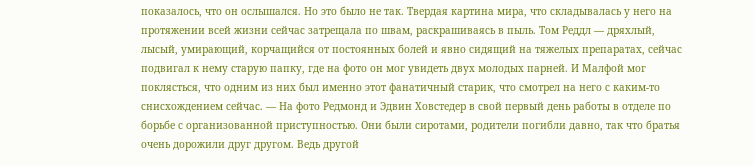показалось, что он ослышался. Но это было не так. Твердая картина мира, что складывалась у него на протяжении всей жизни сейчас затрещала по швам, раскрашиваясь в пыль. Том Реддл — дряхлый, лысый, умирающий, корчащийся от постоянных болей и явно сидящий на тяжелых препаратах, сейчас подвигал к нему старую папку, где на фото он мог увидеть двух молодых парней. И Малфой мог поклясться, что одним из них был именно этот фанатичный старик, что смотрел на него с каким-то снисхождением сейчас. — На фото Редмонд и Эдвин Ховстедер в свой первый день работы в отделе по борьбе с организованной приступностью. Они были сиротами, родители погибли давно, так что братья очень дорожили друг другом. Ведь другой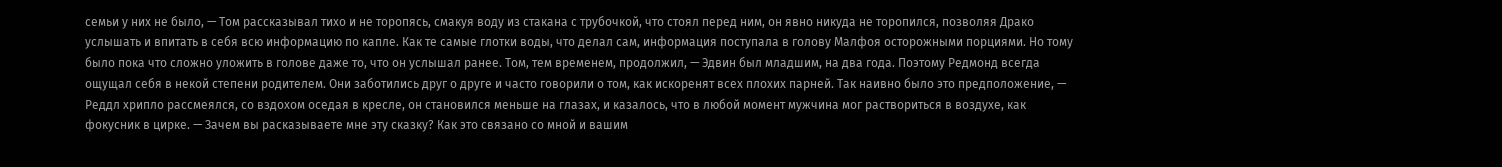семьи у них не было, — Том рассказывал тихо и не торопясь, смакуя воду из стакана с трубочкой, что стоял перед ним, он явно никуда не торопился, позволяя Драко услышать и впитать в себя всю информацию по капле. Как те самые глотки воды, что делал сам, информация поступала в голову Малфоя осторожными порциями. Но тому было пока что сложно уложить в голове даже то, что он услышал ранее. Том, тем временем, продолжил, — Эдвин был младшим, на два года. Поэтому Редмонд всегда ощущал себя в некой степени родителем. Они заботились друг о друге и часто говорили о том, как искоренят всех плохих парней. Так наивно было это предположение, — Реддл хрипло рассмеялся, со вздохом оседая в кресле, он становился меньше на глазах, и казалось, что в любой момент мужчина мог раствориться в воздухе, как фокусник в цирке. — Зачем вы расказываете мне эту сказку? Как это связано со мной и вашим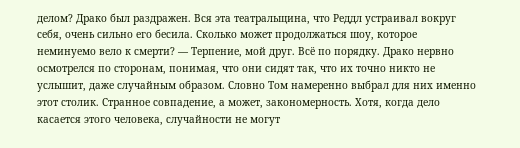делом? Драко был раздражен. Вся эта театральщина, что Реддл устраивал вокруг себя, очень сильно его бесила. Сколько может продолжаться шоу, которое неминуемо вело к смерти? — Терпение, мой друг. Всё по порядку. Драко нервно осмотрелся по сторонам, понимая, что они сидят так, что их точно никто не услышит, даже случайным образом. Словно Том намеренно выбрал для них именно этот столик. Странное совпадение, а может, закономерность. Хотя, когда дело касается этого человека, случайности не могут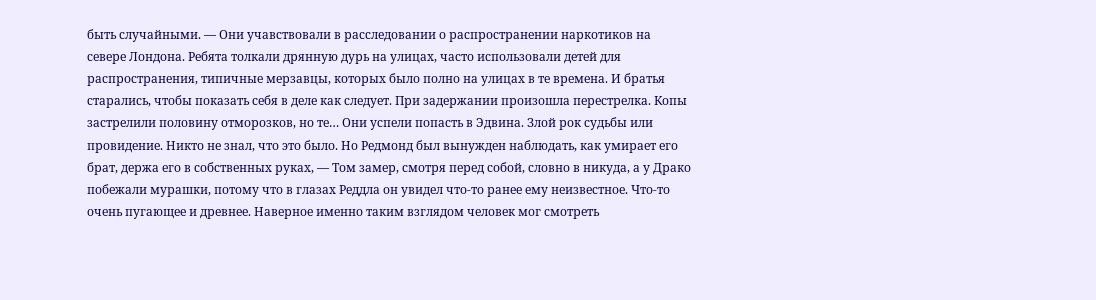быть случайными. — Они учавствовали в расследовании о распространении наркотиков на севере Лондона. Ребята толкали дрянную дурь на улицах, часто использовали детей для распространения, типичные мерзавцы, которых было полно на улицах в те времена. И братья старались, чтобы показать себя в деле как следует. При задержании произошла перестрелка. Копы застрелили половину отморозков, но те… Они успели попасть в Эдвина. Злой рок судьбы или провидение. Никто не знал, что это было. Но Редмонд был вынужден наблюдать, как умирает его брат, держа его в собственных руках, — Том замер, смотря перед собой, словно в никуда, а у Драко побежали мурашки, потому что в глазах Реддла он увидел что-то ранее ему неизвестное. Что-то очень пугающее и древнее. Наверное именно таким взглядом человек мог смотреть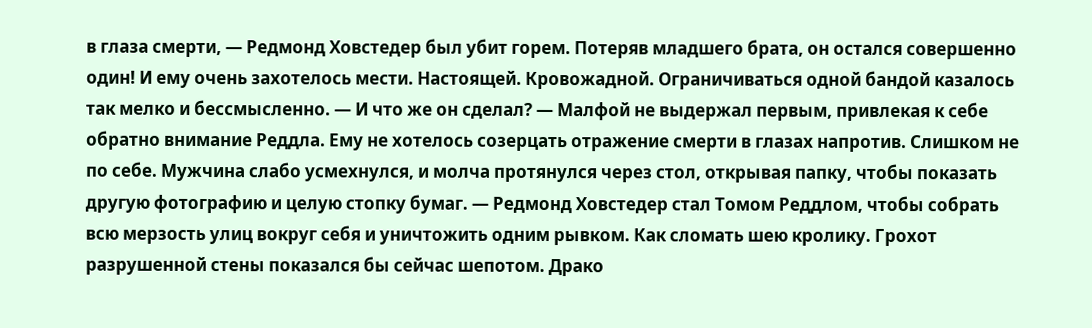в глаза смерти, — Редмонд Ховстедер был убит горем. Потеряв младшего брата, он остался совершенно один! И ему очень захотелось мести. Настоящей. Кровожадной. Ограничиваться одной бандой казалось так мелко и бессмысленно. — И что же он сделал? — Малфой не выдержал первым, привлекая к себе обратно внимание Реддла. Ему не хотелось созерцать отражение смерти в глазах напротив. Слишком не по себе. Мужчина слабо усмехнулся, и молча протянулся через стол, открывая папку, чтобы показать другую фотографию и целую стопку бумаг. — Редмонд Ховстедер стал Томом Реддлом, чтобы собрать всю мерзость улиц вокруг себя и уничтожить одним рывком. Как сломать шею кролику. Грохот разрушенной стены показался бы сейчас шепотом. Драко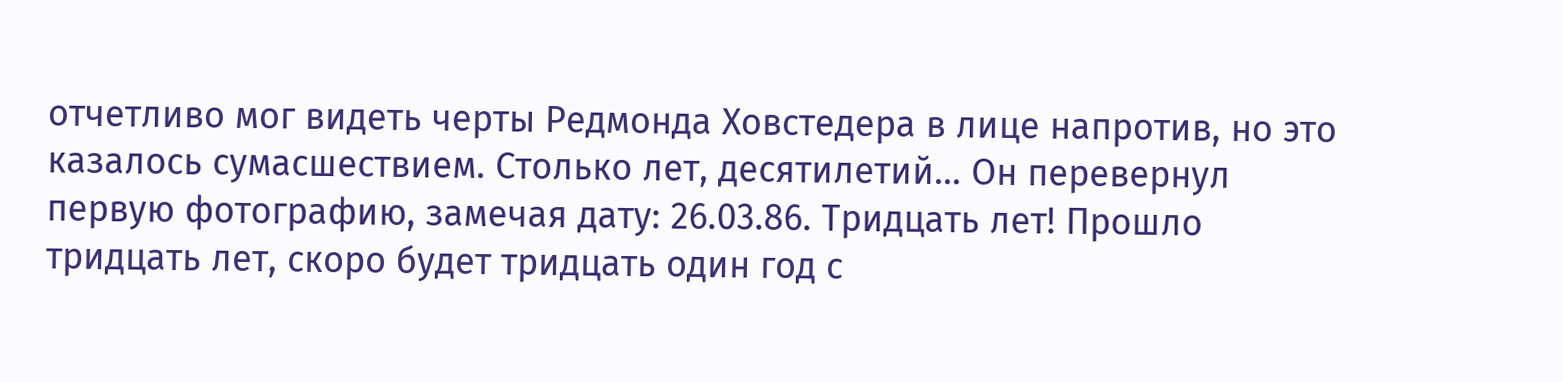отчетливо мог видеть черты Редмонда Ховстедера в лице напротив, но это казалось сумасшествием. Столько лет, десятилетий… Он перевернул первую фотографию, замечая дату: 26.03.86. Тридцать лет! Прошло тридцать лет, скоро будет тридцать один год с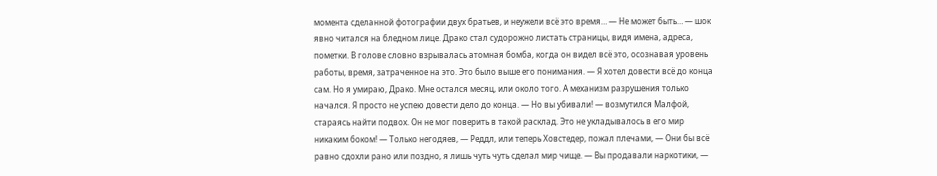момента сделанной фотографии двух братьев, и неужели всё это время… — Не может быть… — шок явно читался на бледном лице. Драко стал судорожно листать страницы, видя имена, адреса, пометки. В голове словно взрывалась атомная бомба, когда он видел всё это, осознавая уровень работы, время, затраченное на это. Это было выше его понимания. — Я хотел довести всё до конца сам. Но я умираю, Драко. Мне остался месяц, или около того. А механизм разрушения только начался. Я просто не успею довести дело до конца. — Но вы убивали! — возмутился Малфой, стараясь найти подвох. Он не мог поверить в такой расклад. Это не укладывалось в его мир никаким боком! — Только негодяев, — Реддл, или теперь Ховстедер, пожал плечами, — Они бы всё равно сдохли рано или поздно, я лишь чуть чуть сделал мир чище. — Вы продавали наркотики, —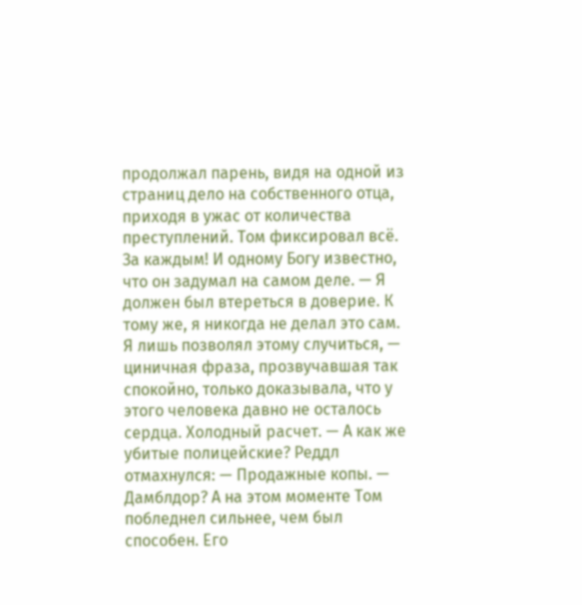продолжал парень, видя на одной из страниц дело на собственного отца, приходя в ужас от количества преступлений. Том фиксировал всё. За каждым! И одному Богу известно, что он задумал на самом деле. — Я должен был втереться в доверие. К тому же, я никогда не делал это сам. Я лишь позволял этому случиться, — циничная фраза, прозвучавшая так спокойно, только доказывала, что у этого человека давно не осталось сердца. Холодный расчет. — А как же убитые полицейские? Реддл отмахнулся: — Продажные копы. — Дамблдор? А на этом моменте Том побледнел сильнее, чем был способен. Его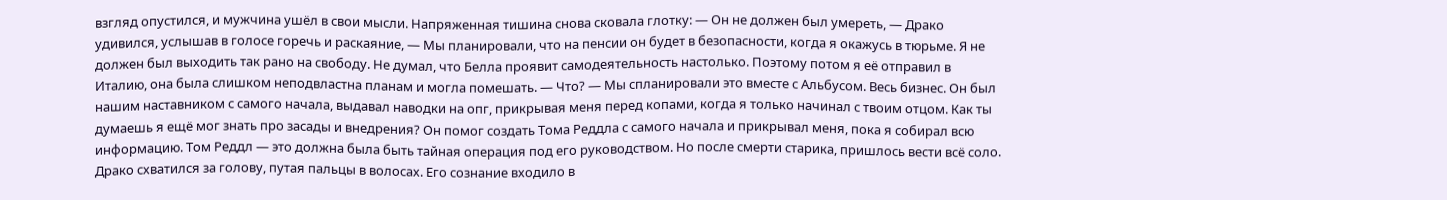взгляд опустился, и мужчина ушёл в свои мысли. Напряженная тишина снова сковала глотку: — Он не должен был умереть, — Драко удивился, услышав в голосе горечь и раскаяние, — Мы планировали, что на пенсии он будет в безопасности, когда я окажусь в тюрьме. Я не должен был выходить так рано на свободу. Не думал, что Белла проявит самодеятельность настолько. Поэтому потом я её отправил в Италию, она была слишком неподвластна планам и могла помешать. — Что? — Мы спланировали это вместе с Альбусом. Весь бизнес. Он был нашим наставником с самого начала, выдавал наводки на опг, прикрывая меня перед копами, когда я только начинал с твоим отцом. Как ты думаешь я ещё мог знать про засады и внедрения? Он помог создать Тома Реддла с самого начала и прикрывал меня, пока я собирал всю информацию. Том Реддл — это должна была быть тайная операция под его руководством. Но после смерти старика, пришлось вести всё соло. Драко схватился за голову, путая пальцы в волосах. Его сознание входило в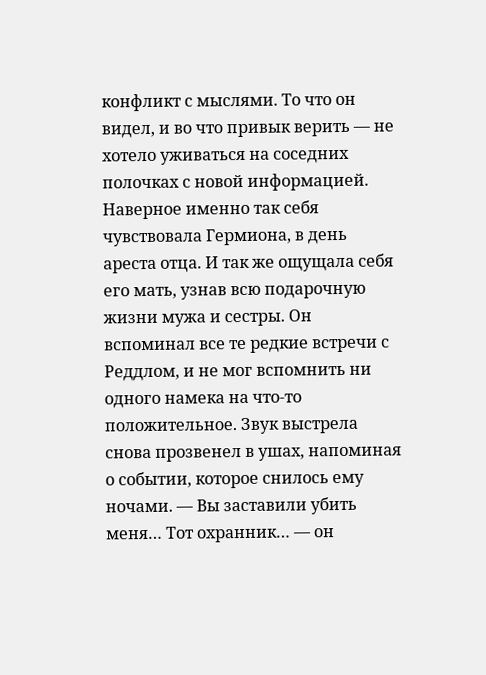конфликт с мыслями. То что он видел, и во что привык верить — не хотело уживаться на соседних полочках с новой информацией. Наверное именно так себя чувствовала Гермиона, в день ареста отца. И так же ощущала себя его мать, узнав всю подарочную жизни мужа и сестры. Он вспоминал все те редкие встречи с Реддлом, и не мог вспомнить ни одного намека на что-то положительное. Звук выстрела снова прозвенел в ушах, напоминая о событии, которое снилось ему ночами. — Вы заставили убить меня… Тот охранник… — он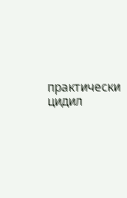практически цидил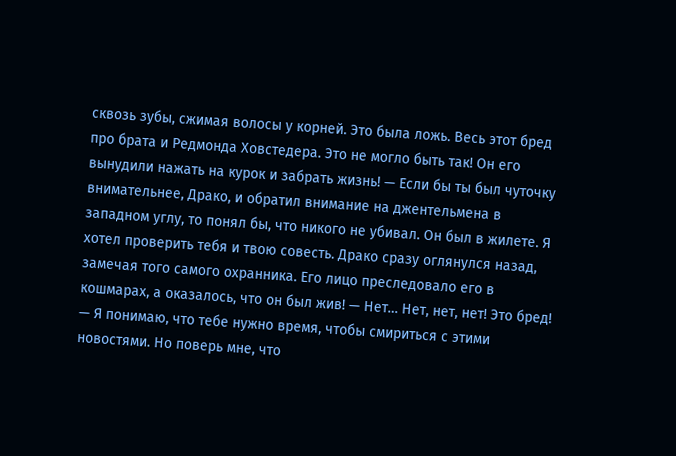сквозь зубы, сжимая волосы у корней. Это была ложь. Весь этот бред про брата и Редмонда Ховстедера. Это не могло быть так! Он его вынудили нажать на курок и забрать жизнь! — Если бы ты был чуточку внимательнее, Драко, и обратил внимание на джентельмена в западном углу, то понял бы, что никого не убивал. Он был в жилете. Я хотел проверить тебя и твою совесть. Драко сразу оглянулся назад, замечая того самого охранника. Его лицо преследовало его в кошмарах, а оказалось, что он был жив! — Нет… Нет, нет, нет! Это бред! — Я понимаю, что тебе нужно время, чтобы смириться с этими новостями. Но поверь мне, что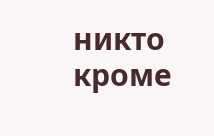никто кроме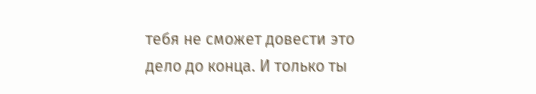тебя не сможет довести это дело до конца. И только ты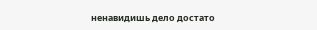ненавидишь дело достато